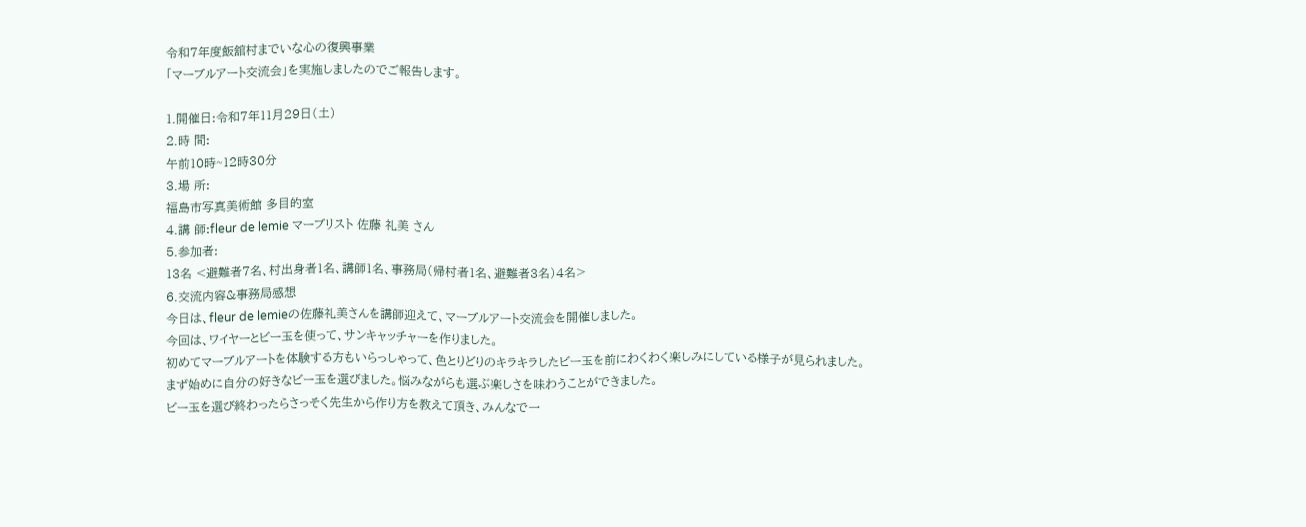令和7年度飯舘村までいな心の復興事業
「マーブルアート交流会」を実施しましたのでご報告します。

1.開催日:令和7年11月29日(土)
2.時 間:
午前10時~12時30分
3.場 所:
福島市写真美術館 多目的室
4.講 師:fleur de lemie マーブリスト 佐藤 礼美 さん
5.参加者:
13名 <避難者7名、村出身者1名、講師1名、事務局(帰村者1名、避難者3名)4名>
6.交流内容&事務局感想
今日は、fleur de lemieの佐藤礼美さんを講師迎えて、マーブルアート交流会を開催しました。
今回は、ワイヤーとビー玉を使って、サンキャッチャーを作りました。
初めてマーブルアートを体験する方もいらっしゃって、色とりどりのキラキラしたビー玉を前にわくわく楽しみにしている様子が見られました。
まず始めに自分の好きなビー玉を選びました。悩みながらも選ぶ楽しさを味わうことができました。
ビー玉を選び終わったらさっそく先生から作り方を教えて頂き、みんなで一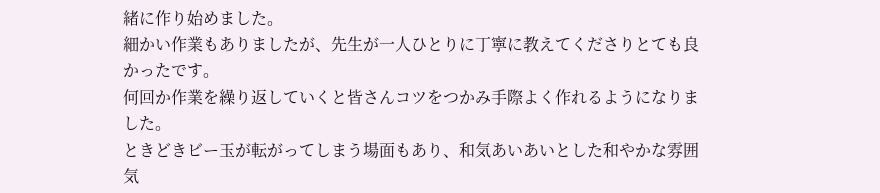緒に作り始めました。
細かい作業もありましたが、先生が一人ひとりに丁寧に教えてくださりとても良かったです。
何回か作業を繰り返していくと皆さんコツをつかみ手際よく作れるようになりました。
ときどきビー玉が転がってしまう場面もあり、和気あいあいとした和やかな雰囲気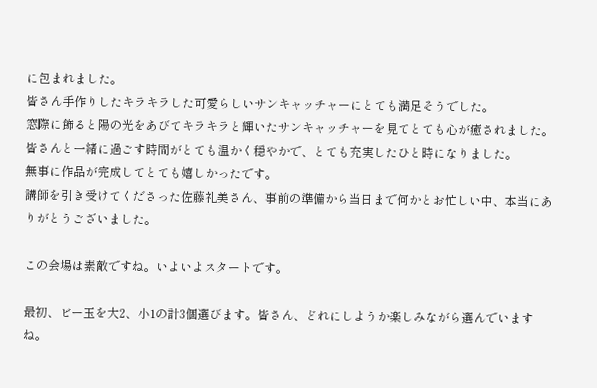に包まれました。
皆さん手作りしたキラキラした可愛らしいサンキャッチャーにとても満足そうでした。
窓際に飾ると陽の光をあびてキラキラと輝いたサンキャッチャーを見てとても心が癒されました。
皆さんと一緒に過ごす時間がとても温かく穏やかで、とても充実したひと時になりました。
無事に作品が完成してとても嬉しかったです。
講師を引き受けてくださった佐藤礼美さん、事前の準備から当日まで何かとお忙しい中、本当にありがとうございました。

この会場は素敵ですね。いよいよスタートです。

最初、ビー玉を大2、小1の計3個選びます。皆さん、どれにしようか楽しみながら選んでいますね。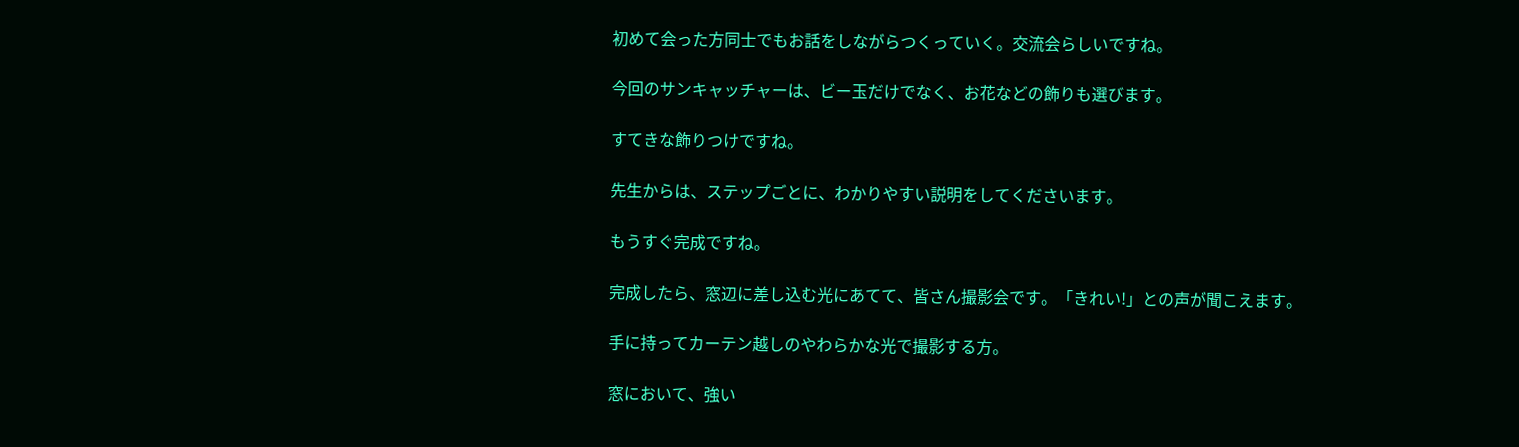初めて会った方同士でもお話をしながらつくっていく。交流会らしいですね。

今回のサンキャッチャーは、ビー玉だけでなく、お花などの飾りも選びます。

すてきな飾りつけですね。

先生からは、ステップごとに、わかりやすい説明をしてくださいます。

もうすぐ完成ですね。

完成したら、窓辺に差し込む光にあてて、皆さん撮影会です。「きれい!」との声が聞こえます。

手に持ってカーテン越しのやわらかな光で撮影する方。

窓において、強い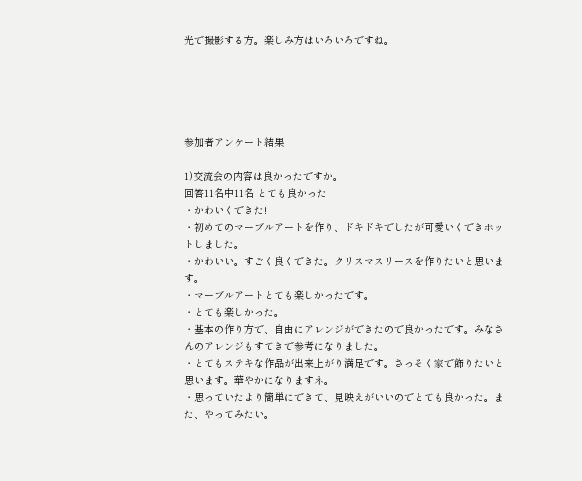光で撮影する方。楽しみ方はいろいろですね。





参加者アンケート結果

1)交流会の内容は良かったですか。
回答11名中11名 とても良かった
・かわいくできた!
・初めてのマーブルアートを作り、ドキドキでしたが可愛いくできホットしました。
・かわいい。すごく良くできた。クリスマスリースを作りたいと思います。
・マーブルアートとても楽しかったです。
・とても楽しかった。
・基本の作り方で、自由にアレンジができたので良かったです。みなさんのアレンジもすてきで参考になりました。
・とてもステキな作品が出来上がり満足です。さっそく家で飾りたいと思います。華やかになりますネ。
・思っていたより簡単にできて、見映えがいいのでとても良かった。また、やってみたい。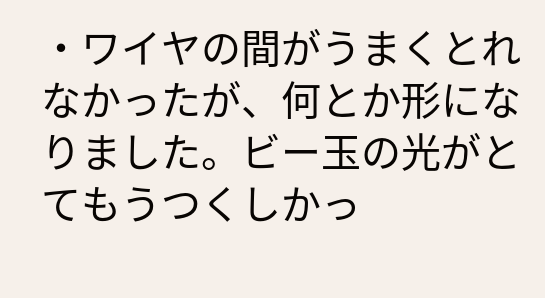・ワイヤの間がうまくとれなかったが、何とか形になりました。ビー玉の光がとてもうつくしかっ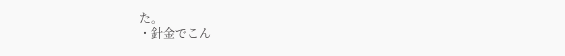た。
・針金でこん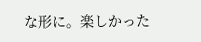な形に。楽しかった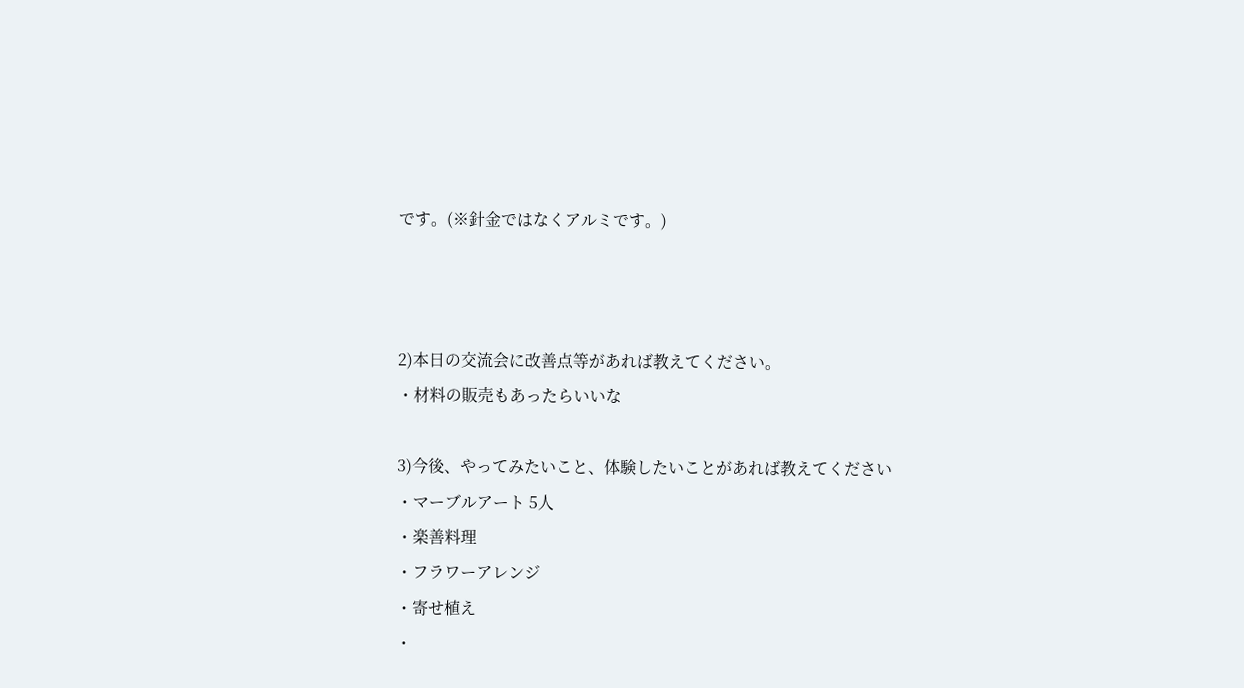です。(※針金ではなくアルミです。)



2)本日の交流会に改善点等があれば教えてください。
・材料の販売もあったらいいな

3)今後、やってみたいこと、体験したいことがあれば教えてください
・マーブルアート 5人
・楽善料理
・フラワーアレンジ
・寄せ植え
・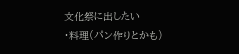文化祭に出したい
・料理(パン作りとかも)